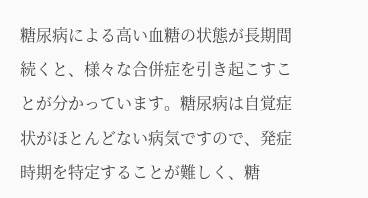糖尿病による高い血糖の状態が長期間続くと、様々な合併症を引き起こすことが分かっています。糖尿病は自覚症状がほとんどない病気ですので、発症時期を特定することが難しく、糖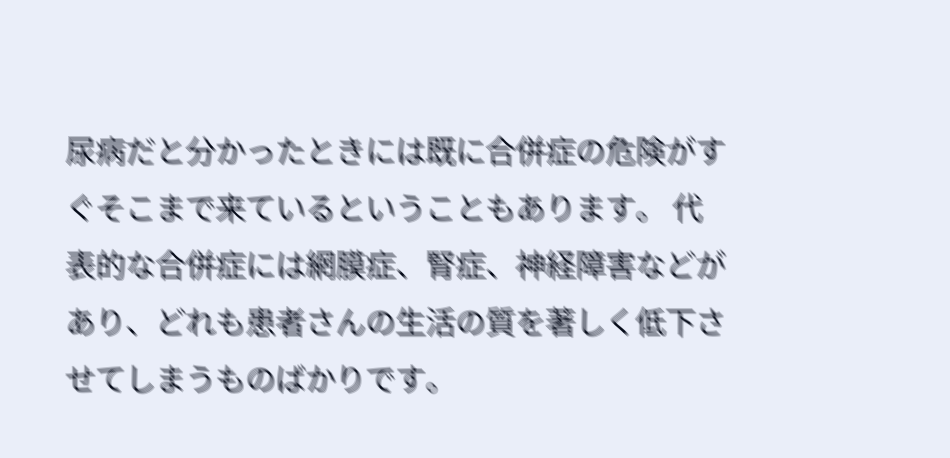尿病だと分かったときには既に合併症の危険がすぐそこまで来ているということもあります。 代表的な合併症には網膜症、腎症、神経障害などがあり、どれも患者さんの生活の質を著しく低下させてしまうものばかりです。